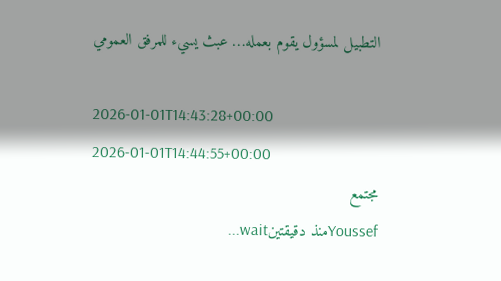التطبيل لمسؤول يقوم بعمله… عبث يسيء للمرفق العمومي

2026-01-01T14:43:28+00:00
2026-01-01T14:44:55+00:00
مجتمع
Youssefمنذ دقيقتينwait...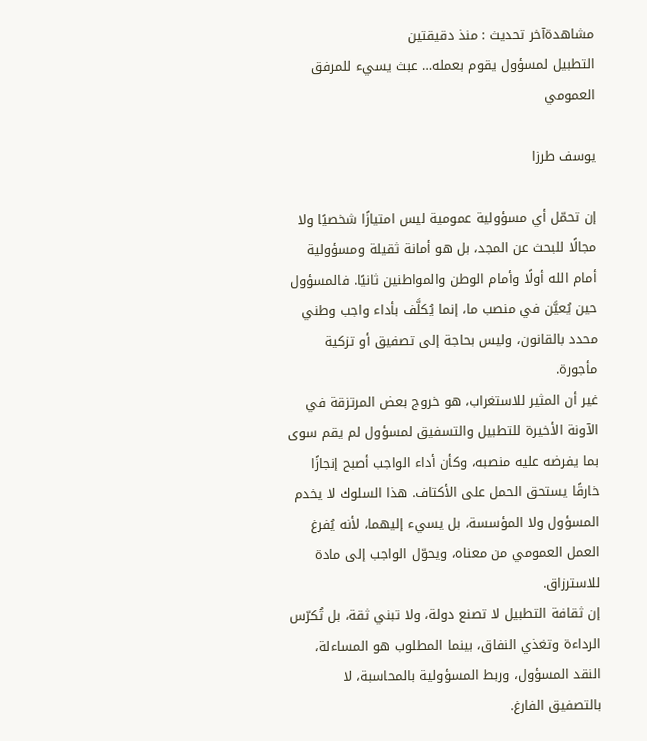مشاهدةآخر تحديث : منذ دقيقتين
التطبيل لمسؤول يقوم بعمله… عبث يسيء للمرفق العمومي

يوسف طرزا

إن تحمّل أي مسؤولية عمومية ليس امتيازًا شخصيًا ولا مجالًا للبحث عن المجد، بل هو أمانة ثقيلة ومسؤولية أمام الله أولًا وأمام الوطن والمواطنين ثانيًا. فالمسؤول حين يُعيَّن في منصب ما، إنما يُكلَّف بأداء واجب وطني محدد بالقانون، وليس بحاجة إلى تصفيق أو تزكية مأجورة.
غير أن المثير للاستغراب، هو خروج بعض المرتزقة في الآونة الأخيرة للتطبيل والتسفيق لمسؤول لم يقم سوى بما يفرضه عليه منصبه، وكأن أداء الواجب أصبح إنجازًا خارقًا يستحق الحمل على الأكتاف. هذا السلوك لا يخدم المسؤول ولا المؤسسة، بل يسيء إليهما، لأنه يُفرغ العمل العمومي من معناه، ويحوّل الواجب إلى مادة للاسترزاق.
إن ثقافة التطبيل لا تصنع دولة، ولا تبني ثقة، بل تُكرّس الرداءة وتغذي النفاق، بينما المطلوب هو المساءلة، النقد المسؤول، وربط المسؤولية بالمحاسبة، لا بالتصفيق الفارغ.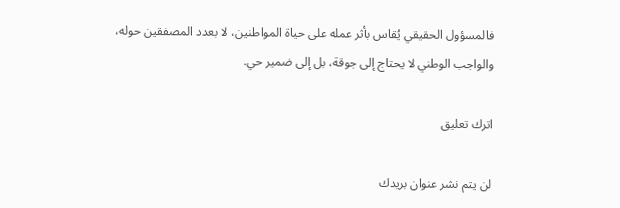فالمسؤول الحقيقي يُقاس بأثر عمله على حياة المواطنين، لا بعدد المصفقين حوله، والواجب الوطني لا يحتاج إلى جوقة، بل إلى ضمير حي.

اترك تعليق

لن يتم نشر عنوان بريدك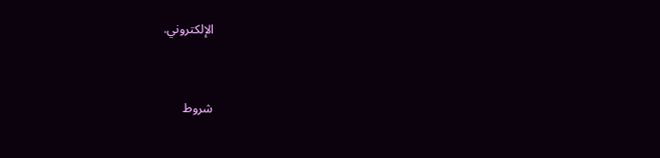الإلكتروني.


شروط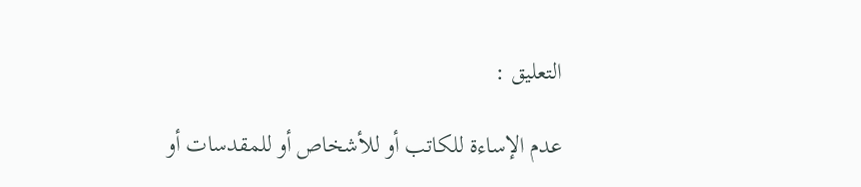التعليق :

عدم الإساءة للكاتب أو للأشخاص أو للمقدسات أو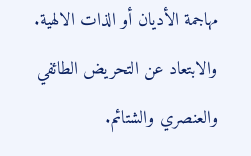مهاجمة الأديان أو الذات الالهية. والابتعاد عن التحريض الطائفي والعنصري والشتائم.